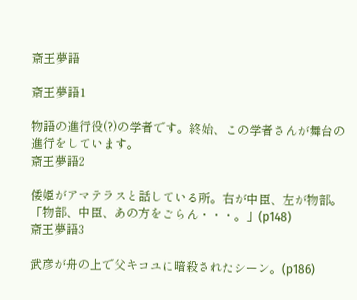斎王夢語

斎王夢語1

物語の進行役(?)の学者です。終始、この学者さんが舞台の進行をしています。
斎王夢語2

倭姫がアマテラスと話している所。右が中臣、左が物部。 「物部、中臣、あの方をごらん・・・。」(p148)
斎王夢語3

武彦が舟の上で父キコユに暗殺されたシーン。(p186)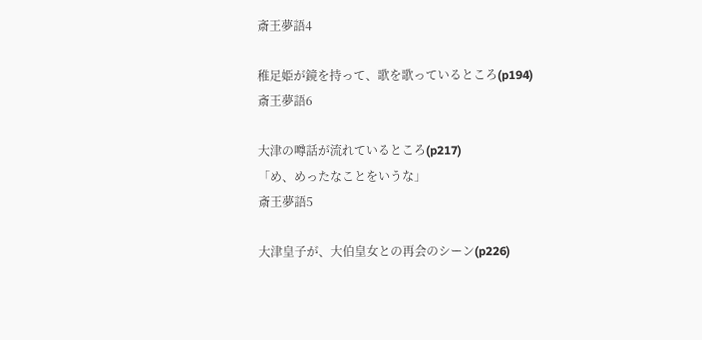斎王夢語4

稚足姫が鏡を持って、歌を歌っているところ(p194)
斎王夢語6

大津の噂話が流れているところ(p217)
「め、めったなことをいうな」
斎王夢語5

大津皇子が、大伯皇女との再会のシーン(p226)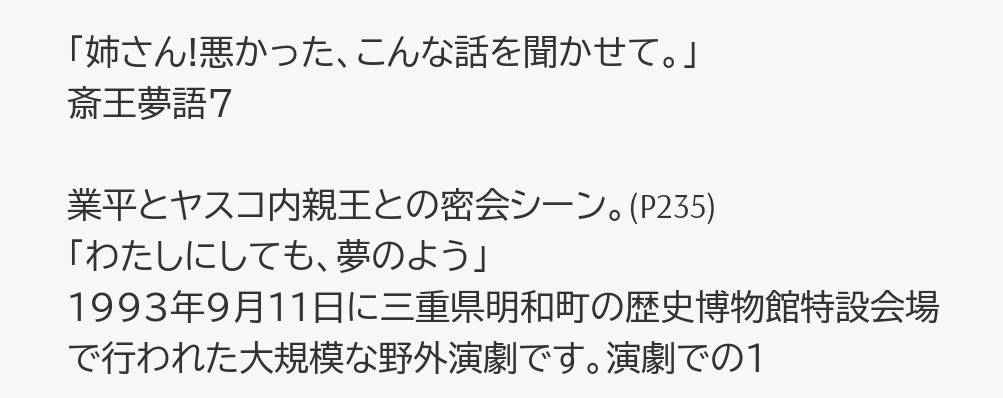「姉さん!悪かった、こんな話を聞かせて。」
斎王夢語7

業平とヤスコ内親王との密会シーン。(P235)
「わたしにしても、夢のよう」
1993年9月11日に三重県明和町の歴史博物館特設会場で行われた大規模な野外演劇です。演劇での1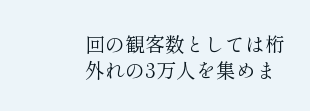回の観客数としては桁外れの3万人を集めま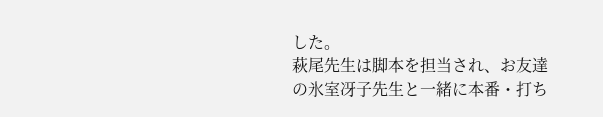した。
萩尾先生は脚本を担当され、お友達の氷室冴子先生と一緒に本番・打ち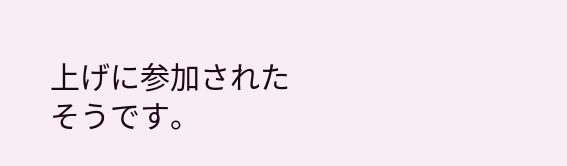上げに参加されたそうです。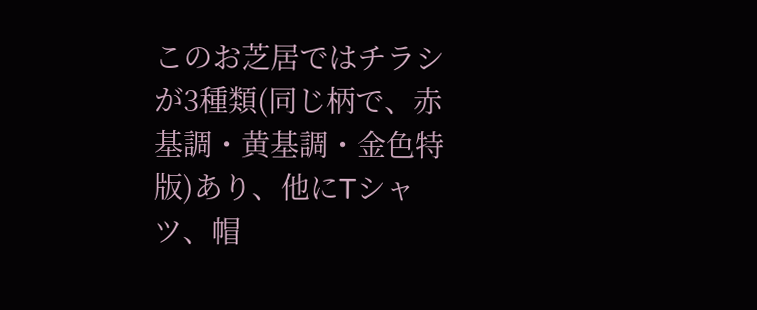このお芝居ではチラシが3種類(同じ柄で、赤基調・黄基調・金色特版)あり、他にTシャツ、帽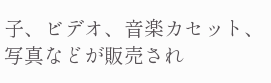子、ビデオ、音楽カセット、写真などが販売され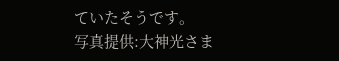ていたそうです。
写真提供:大神光さま